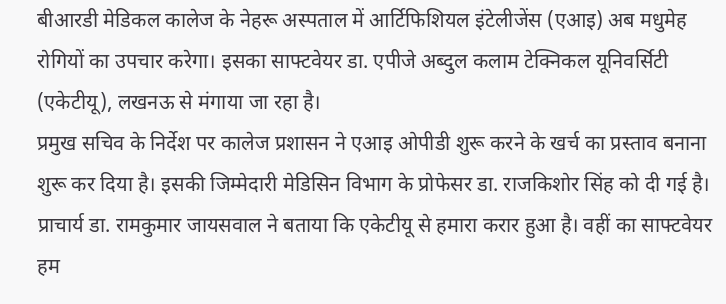बीआरडी मेडिकल कालेज के नेहरू अस्पताल में आर्टिफिशियल इंटेलीजेंस (एआइ) अब मधुमेह रोगियों का उपचार करेगा। इसका साफ्टवेयर डा. एपीजे अब्दुल कलाम टेक्निकल यूनिवर्सिटी (एकेटीयू), लखनऊ से मंगाया जा रहा है।
प्रमुख सचिव के निर्देश पर कालेज प्रशासन ने एआइ ओपीडी शुरू करने के खर्च का प्रस्ताव बनाना शुरू कर दिया है। इसकी जिम्मेदारी मेडिसिन विभाग के प्रोफेसर डा. राजकिशोर सिंह को दी गई है।
प्राचार्य डा. रामकुमार जायसवाल ने बताया कि एकेटीयू से हमारा करार हुआ है। वहीं का साफ्टवेयर हम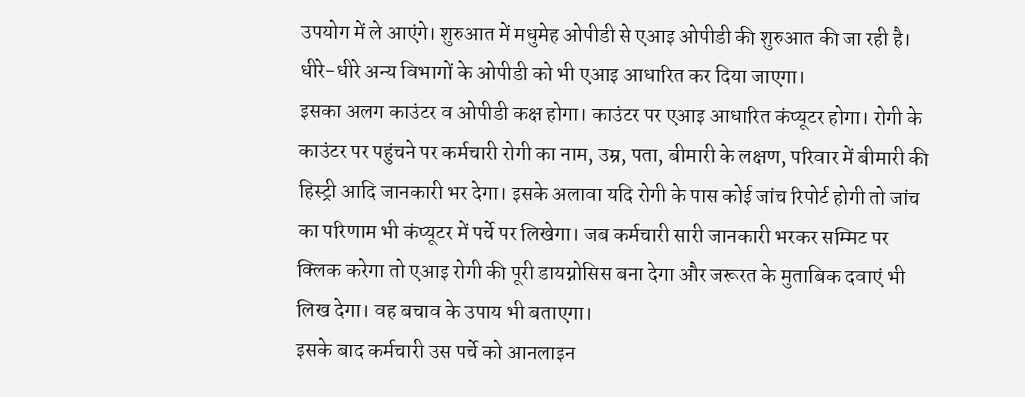उपयोग में ले आएंगे। शुरुआत में मधुमेह ओपीडी से एआइ ओपीडी की शुरुआत की जा रही है। धीरे-धीरे अन्य विभागों के ओपीडी को भी एआइ आधारित कर दिया जाएगा।
इसका अलग काउंटर व ओपीडी कक्ष होगा। काउंटर पर एआइ आधारित कंप्यूटर होगा। रोगी के काउंटर पर पहुंचने पर कर्मचारी रोगी का नाम, उम्र, पता, बीमारी के लक्षण, परिवार में बीमारी की हिस्ट्री आदि जानकारी भर देगा। इसके अलावा यदि रोगी के पास कोई जांच रिपोर्ट होगी तो जांच का परिणाम भी कंप्यूटर में पर्चे पर लिखेगा। जब कर्मचारी सारी जानकारी भरकर सम्मिट पर क्लिक करेगा तो एआइ रोगी की पूरी डायग्नोसिस बना देगा और जरूरत के मुताबिक दवाएं भी लिख देगा। वह बचाव के उपाय भी बताएगा।
इसके बाद कर्मचारी उस पर्चे को आनलाइन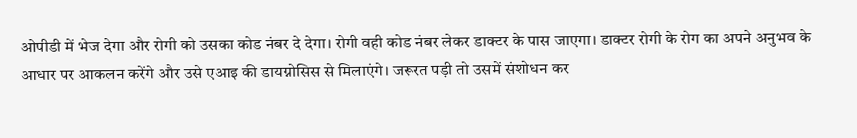ओपीडी में भेज देगा और रोगी को उसका कोड नंबर दे देगा। रोगी वही कोड नंबर लेकर डाक्टर के पास जाएगा। डाक्टर रोगी के रोग का अपने अनुभव के आधार पर आकलन करेंगे और उसे एआइ की डायग्नोसिस से मिलाएंगे। जरूरत पड़ी तो उसमें संशोधन कर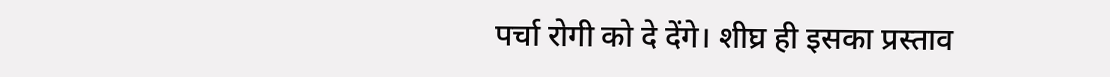पर्चा रोगी को दे देंगे। शीघ्र ही इसका प्रस्ताव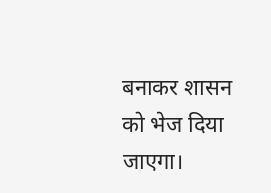बनाकर शासन को भेज दिया जाएगा।